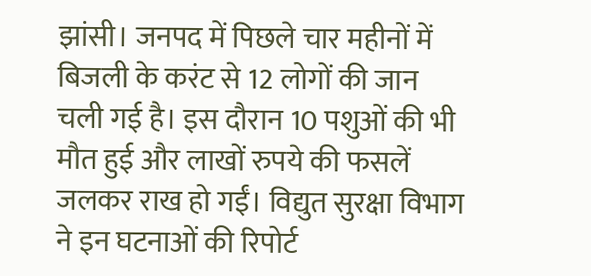झांसी। जनपद में पिछले चार महीनों में बिजली के करंट से 12 लोगों की जान चली गई है। इस दौरान 10 पशुओं की भी मौत हुई और लाखों रुपये की फसलें जलकर राख हो गईं। विद्युत सुरक्षा विभाग ने इन घटनाओं की रिपोर्ट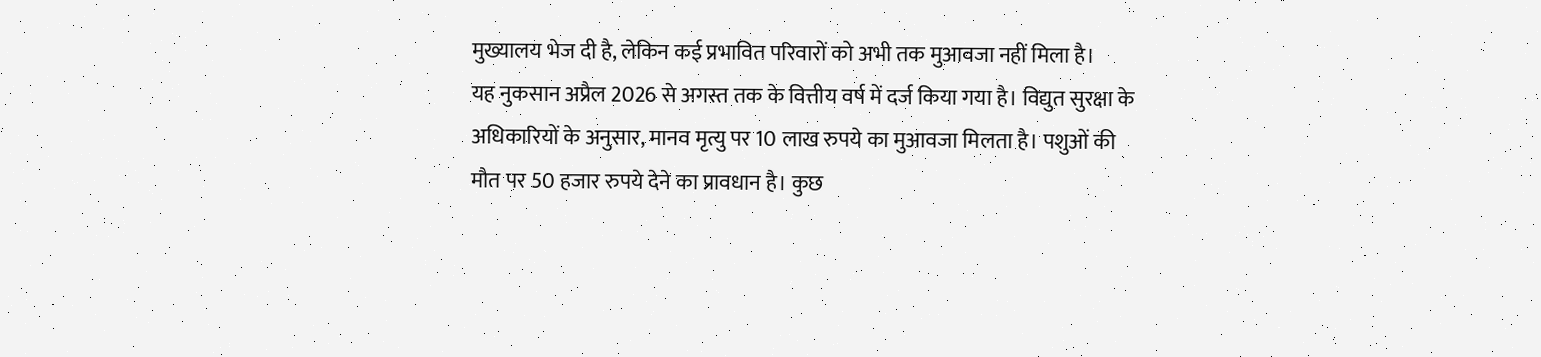मुख्यालय भेज दी है, लेकिन कई प्रभावित परिवारों को अभी तक मुआवजा नहीं मिला है।
यह नुकसान अप्रैल 2026 से अगस्त तक के वित्तीय वर्ष में दर्ज किया गया है। विद्युत सुरक्षा के अधिकारियों के अनुसार, मानव मृत्यु पर 10 लाख रुपये का मुआवजा मिलता है। पशुओं की मौत पर 50 हजार रुपये देने का प्रावधान है। कुछ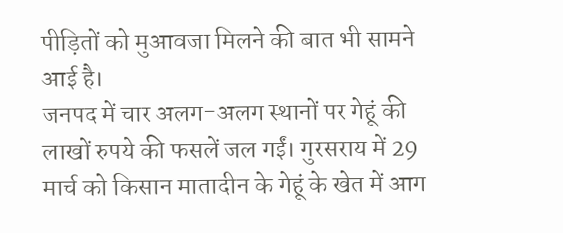पीड़ितों को मुआवजा मिलने की बात भी सामने आई है।
जनपद में चार अलग-अलग स्थानों पर गेहूं की लाखों रुपये की फसलें जल गईं। गुरसराय में 29 मार्च को किसान मातादीन के गेहूं के खेत में आग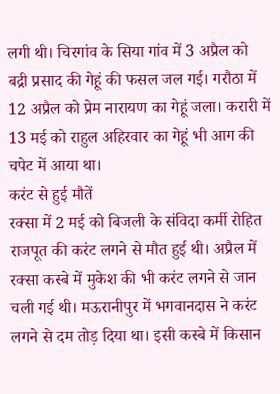लगी थी। चिरगांव के सिया गांव में 3 अप्रैल को बद्री प्रसाद की गेहूं की फसल जल गई। गरौठा में 12 अप्रैल को प्रेम नारायण का गेहूं जला। करारी में 13 मई को राहुल अहिरवार का गेहूं भी आग की चपेट में आया था।
करंट से हुई मौतें
रक्सा में 2 मई को बिजली के संविदा कर्मी रोहित राजपूत की करंट लगने से मौत हुई थी। अप्रैल में रक्सा कस्बे में मुकेश की भी करंट लगने से जान चली गई थी। मऊरानीपुर में भगवानदास ने करंट लगने से दम तोड़ दिया था। इसी कस्बे में किसान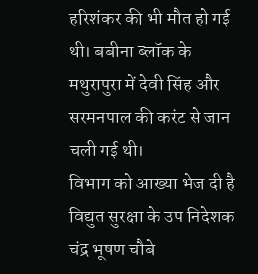हरिशंकर की भी मौत हो गई थी। बबीना ब्लॉक के मथुरापुरा में देवी सिंह और सरमनपाल की करंट से जान चली गई थी।
विभाग को आख्या भेज दी है
विद्युत सुरक्षा के उप निदेशक चंद्र भूषण चौबे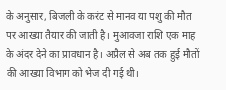के अनुसार, बिजली के करंट से मानव या पशु की मौत पर आख्या तैयार की जाती है। मुआवजा राशि एक माह के अंदर देने का प्रावधान है। अप्रैल से अब तक हुई मौतों की आख्या विभाग को भेज दी गई थी।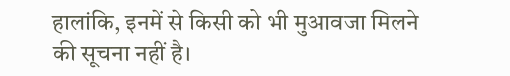हालांकि, इनमें से किसी को भी मुआवजा मिलने की सूचना नहीं है।